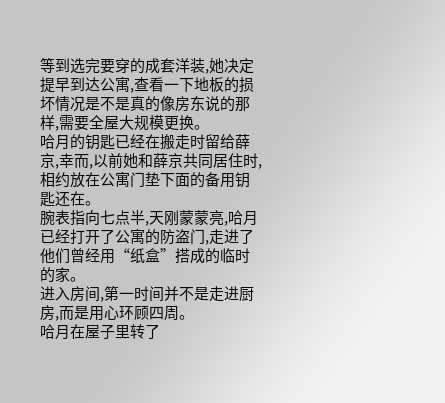等到选完要穿的成套洋装,她决定提早到达公寓,查看一下地板的损坏情况是不是真的像房东说的那样,需要全屋大规模更换。
哈月的钥匙已经在搬走时留给薛京,幸而,以前她和薛京共同居住时,相约放在公寓门垫下面的备用钥匙还在。
腕表指向七点半,天刚蒙蒙亮,哈月已经打开了公寓的防盗门,走进了他们曾经用“纸盒”搭成的临时的家。
进入房间,第一时间并不是走进厨房,而是用心环顾四周。
哈月在屋子里转了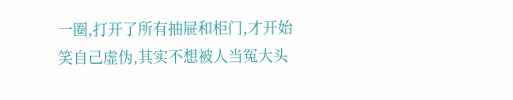一圈,打开了所有抽屉和柜门,才开始笑自己虚伪,其实不想被人当冤大头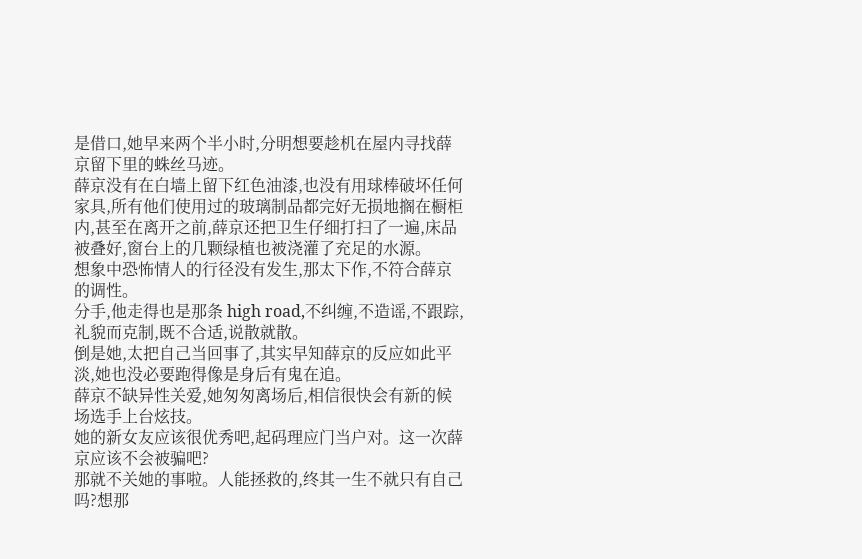是借口,她早来两个半小时,分明想要趁机在屋内寻找薛京留下里的蛛丝马迹。
薛京没有在白墙上留下红色油漆,也没有用球棒破坏任何家具,所有他们使用过的玻璃制品都完好无损地搁在橱柜内,甚至在离开之前,薛京还把卫生仔细打扫了一遍,床品被叠好,窗台上的几颗绿植也被浇灌了充足的水源。
想象中恐怖情人的行径没有发生,那太下作,不符合薛京的调性。
分手,他走得也是那条 high road,不纠缠,不造谣,不跟踪,礼貌而克制,既不合适,说散就散。
倒是她,太把自己当回事了,其实早知薛京的反应如此平淡,她也没必要跑得像是身后有鬼在追。
薛京不缺异性关爱,她匆匆离场后,相信很快会有新的候场选手上台炫技。
她的新女友应该很优秀吧,起码理应门当户对。这一次薛京应该不会被骗吧?
那就不关她的事啦。人能拯救的,终其一生不就只有自己吗?想那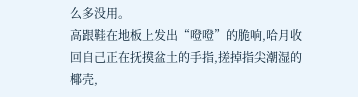么多没用。
高跟鞋在地板上发出“噔噔”的脆响,哈月收回自己正在抚摸盆土的手指,搓掉指尖潮湿的椰壳,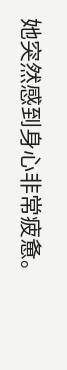她突然感到身心非常疲惫。